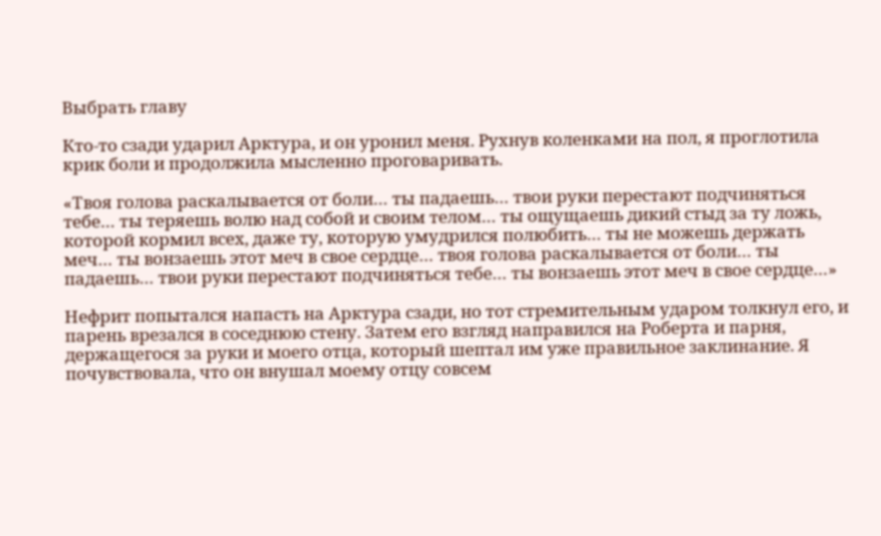Выбрать главу

Кто-то сзади ударил Арктура, и он уронил меня. Рухнув коленками на пол, я проглотила крик боли и продолжила мысленно проговаривать.

«Твоя голова раскалывается от боли… ты падаешь… твои руки перестают подчиняться тебе… ты теряешь волю над собой и своим телом… ты ощущаешь дикий стыд за ту ложь, которой кормил всех, даже ту, которую умудрился полюбить… ты не можешь держать меч… ты вонзаешь этот меч в свое сердце… твоя голова раскалывается от боли… ты падаешь… твои руки перестают подчиняться тебе… ты вонзаешь этот меч в свое сердце…»

Нефрит попытался напасть на Арктура сзади, но тот стремительным ударом толкнул его, и парень врезался в соседнюю стену. Затем его взгляд направился на Роберта и парня, держащегося за руки и моего отца, который шептал им уже правильное заклинание. Я почувствовала, что он внушал моему отцу совсем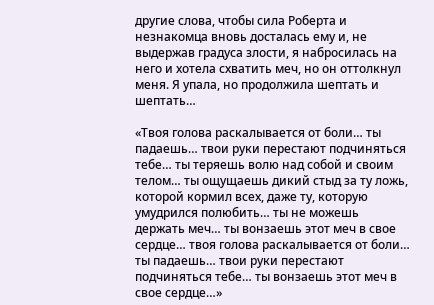другие слова, чтобы сила Роберта и незнакомца вновь досталась ему и, не выдержав градуса злости, я набросилась на него и хотела схватить меч, но он оттолкнул меня. Я упала, но продолжила шептать и шептать…

«Твоя голова раскалывается от боли… ты падаешь… твои руки перестают подчиняться тебе… ты теряешь волю над собой и своим телом… ты ощущаешь дикий стыд за ту ложь, которой кормил всех, даже ту, которую умудрился полюбить… ты не можешь держать меч… ты вонзаешь этот меч в свое сердце… твоя голова раскалывается от боли… ты падаешь… твои руки перестают подчиняться тебе… ты вонзаешь этот меч в свое сердце…»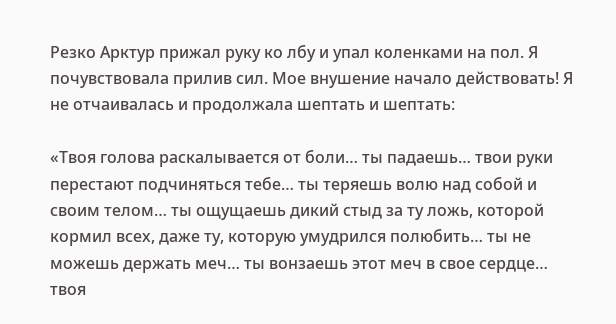Резко Арктур прижал руку ко лбу и упал коленками на пол. Я почувствовала прилив сил. Мое внушение начало действовать! Я не отчаивалась и продолжала шептать и шептать:

«Твоя голова раскалывается от боли… ты падаешь… твои руки перестают подчиняться тебе… ты теряешь волю над собой и своим телом… ты ощущаешь дикий стыд за ту ложь, которой кормил всех, даже ту, которую умудрился полюбить… ты не можешь держать меч… ты вонзаешь этот меч в свое сердце… твоя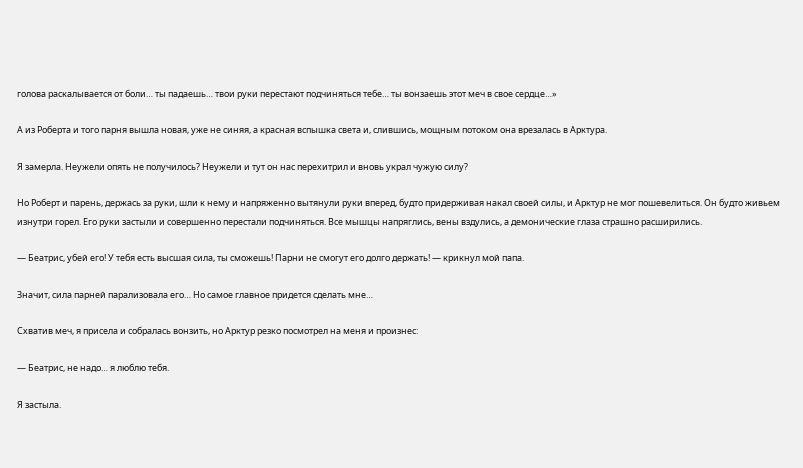голова раскалывается от боли… ты падаешь… твои руки перестают подчиняться тебе… ты вонзаешь этот меч в свое сердце…»

А из Роберта и того парня вышла новая, уже не синяя, а красная вспышка света и, слившись, мощным потоком она врезалась в Арктура.

Я замерла. Неужели опять не получилось? Неужели и тут он нас перехитрил и вновь украл чужую силу?

Но Роберт и парень, держась за руки, шли к нему и напряженно вытянули руки вперед, будто придерживая накал своей силы, и Арктур не мог пошевелиться. Он будто живьем изнутри горел. Его руки застыли и совершенно перестали подчиняться. Все мышцы напряглись, вены вздулись, а демонические глаза страшно расширились.

— Беатрис, убей его! У тебя есть высшая сила, ты сможешь! Парни не смогут его долго держать! — крикнул мой папа.

Значит, сила парней парализовала его… Но самое главное придется сделать мне…

Схватив меч, я присела и собралась вонзить, но Арктур резко посмотрел на меня и произнес:

— Беатрис, не надо… я люблю тебя.

Я застыла.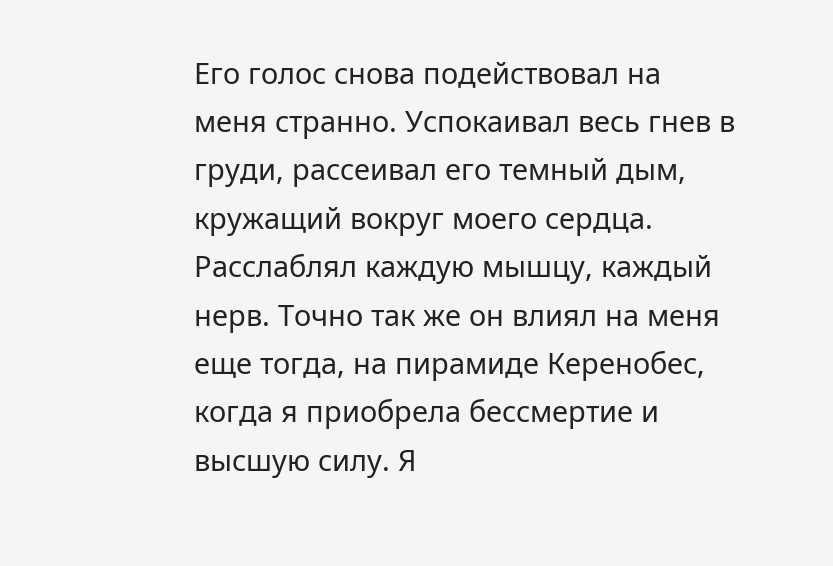Его голос снова подействовал на меня странно. Успокаивал весь гнев в груди, рассеивал его темный дым, кружащий вокруг моего сердца. Расслаблял каждую мышцу, каждый нерв. Точно так же он влиял на меня еще тогда, на пирамиде Керенобес, когда я приобрела бессмертие и высшую силу. Я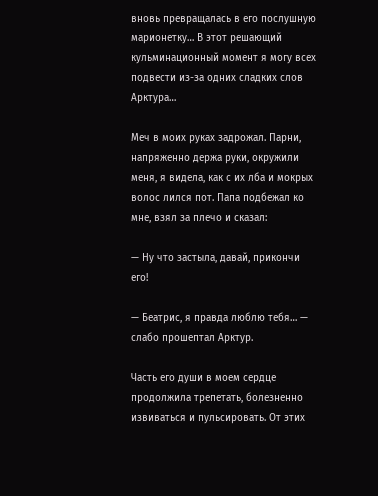вновь превращалась в его послушную марионетку… В этот решающий кульминационный момент я могу всех подвести из-за одних сладких слов Арктура…

Меч в моих руках задрожал. Парни, напряженно держа руки, окружили меня, я видела, как с их лба и мокрых волос лился пот. Папа подбежал ко мне, взял за плечо и сказал:

— Ну что застыла, давай, прикончи его!

— Беатрис, я правда люблю тебя… — слабо прошептал Арктур.

Часть его души в моем сердце продолжила трепетать, болезненно извиваться и пульсировать. От этих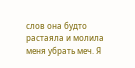слов она будто растаяла и молила меня убрать меч. Я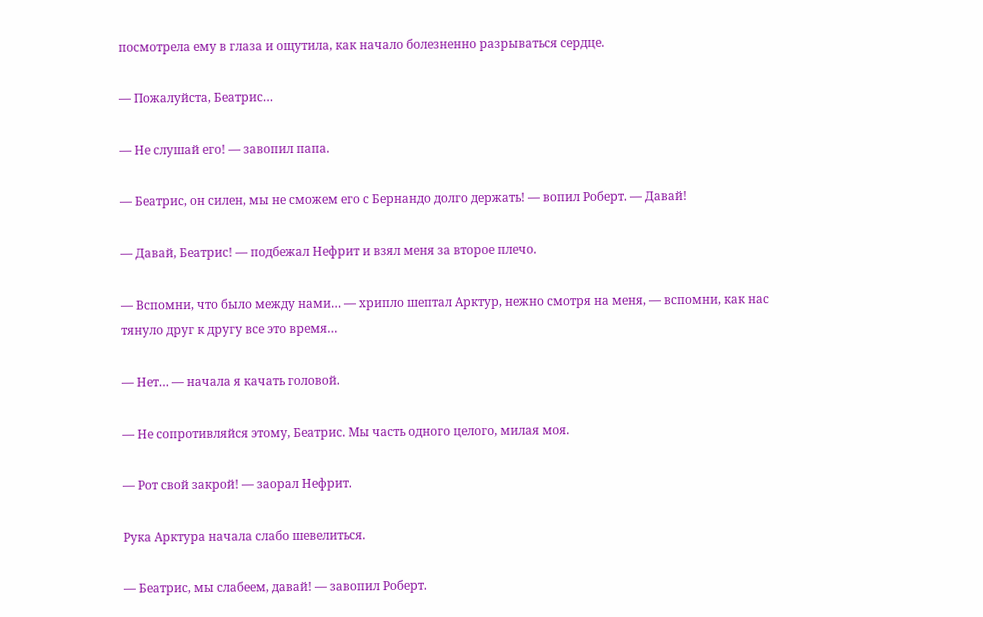посмотрела ему в глаза и ощутила, как начало болезненно разрываться сердце.

— Пожалуйста, Беатрис…

— Не слушай его! — завопил папа.

— Беатрис, он силен, мы не сможем его с Бернандо долго держать! — вопил Роберт. — Давай!

— Давай, Беатрис! — подбежал Нефрит и взял меня за второе плечо.

— Вспомни, что было между нами… — хрипло шептал Арктур, нежно смотря на меня, — вспомни, как нас тянуло друг к другу все это время…

— Нет… — начала я качать головой.

— Не сопротивляйся этому, Беатрис. Мы часть одного целого, милая моя.

— Рот свой закрой! — заорал Нефрит.

Рука Арктура начала слабо шевелиться.

— Беатрис, мы слабеем, давай! — завопил Роберт.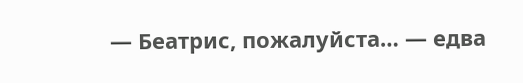— Беатрис, пожалуйста… — едва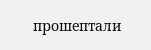прошептали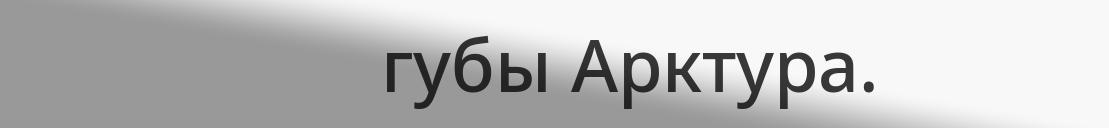губы Арктура.